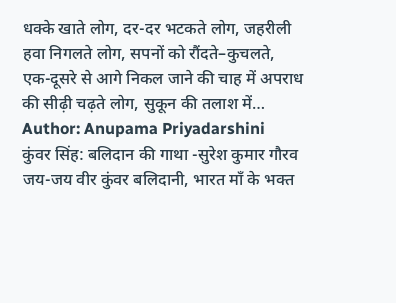धक्के खाते लोग, दर-दर भटकते लोग, जहरीली हवा निगलते लोग, सपनों को रौंदते–कुचलते, एक-दूसरे से आगे निकल जाने की चाह में अपराध की सीढ़ी चढ़ते लोग, सुकून की तलाश में…
Author: Anupama Priyadarshini
कुंवर सिंह: बलिदान की गाथा -सुरेश कुमार गौरव
जय-जय वीर कुंवर बलिदानी, भारत माँ के भक्त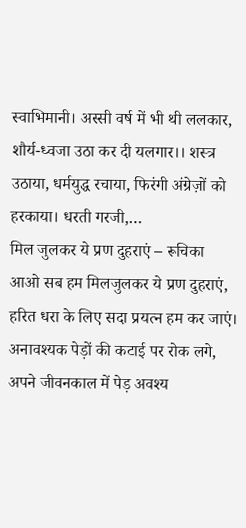स्वाभिमानी। अस्सी वर्ष में भी थी ललकार, शौर्य-ध्वजा उठा कर दी यलगार।। शस्त्र उठाया, धर्मयुद्ध रचाया, फिरंगी अंग्रेज़ों को हरकाया। धरती गरजी,…
मिल जुलकर ये प्रण दुहराएं – रूचिका
आओ सब हम मिलजुलकर ये प्रण दुहराएं, हरित धरा के लिए सदा प्रयत्न हम कर जाएं। अनावश्यक पेड़ों की कटाई पर रोक लगे, अपने जीवनकाल में पेड़ अवश्य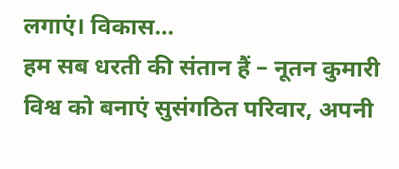लगाएं। विकास…
हम सब धरती की संतान हैं – नूतन कुमारी
विश्व को बनाएं सुसंगठित परिवार, अपनी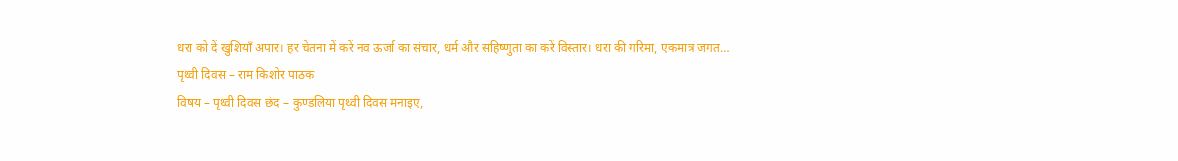धरा को दें खुशियाँ अपार। हर चेतना में करें नव ऊर्जा का संचार, धर्म और सहिष्णुता का करें विस्तार। धरा की गरिमा, एकमात्र जगत…
पृथ्वी दिवस – राम किशोर पाठक
विषय – पृथ्वी दिवस छंद – कुण्डलिया पृथ्वी दिवस मनाइए,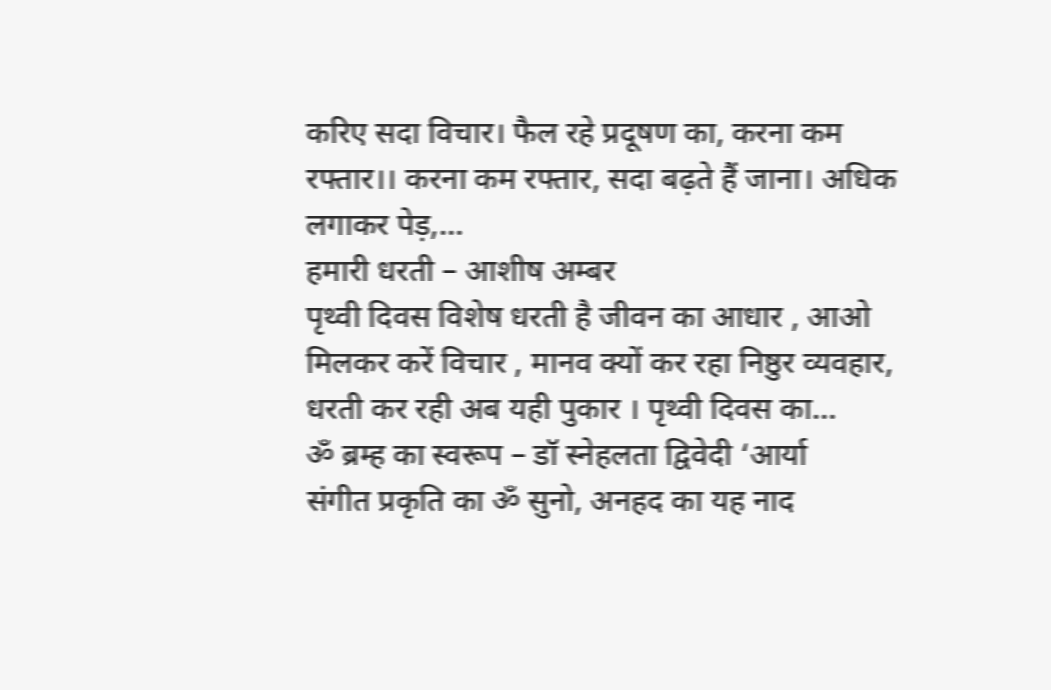करिए सदा विचार। फैल रहे प्रदूषण का, करना कम रफ्तार।। करना कम रफ्तार, सदा बढ़ते हैं जाना। अधिक लगाकर पेड़,…
हमारी धरती – आशीष अम्बर
पृथ्वी दिवस विशेष धरती है जीवन का आधार , आओ मिलकर करें विचार , मानव क्यों कर रहा निष्ठुर व्यवहार, धरती कर रही अब यही पुकार । पृथ्वी दिवस का…
ॐ ब्रम्ह का स्वरूप – डॉ स्नेहलता द्विवेदी ‘आर्या
संगीत प्रकृति का ॐ सुनो, अनहद का यह नाद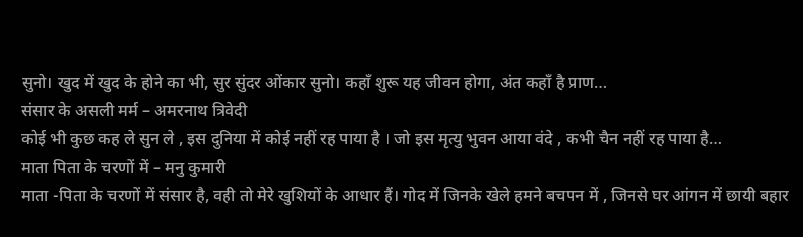सुनो। खुद में खुद के होने का भी, सुर सुंदर ओंकार सुनो। कहाँ शुरू यह जीवन होगा, अंत कहाँ है प्राण…
संसार के असली मर्म – अमरनाथ त्रिवेदी
कोई भी कुछ कह ले सुन ले , इस दुनिया में कोई नहीं रह पाया है । जो इस मृत्यु भुवन आया वंदे , कभी चैन नहीं रह पाया है…
माता पिता के चरणों में – मनु कुमारी
माता -पिता के चरणों में संसार है, वही तो मेरे खुशियों के आधार हैं। गोद में जिनके खेले हमने बचपन में , जिनसे घर आंगन में छायी बहार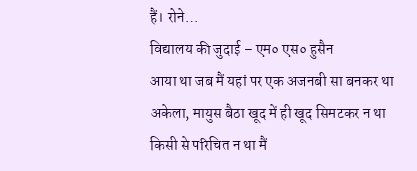हैं। रोने…
विद्यालय की जुदाई – एम० एस० हुसैन
आया था जब मैं यहां पर एक अजनबी सा बनकर था अकेला, मायुस बैठा खूद में ही खूद सिमटकर न था किसी से परिचित न था मैं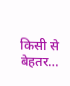किसी से बेहतर…